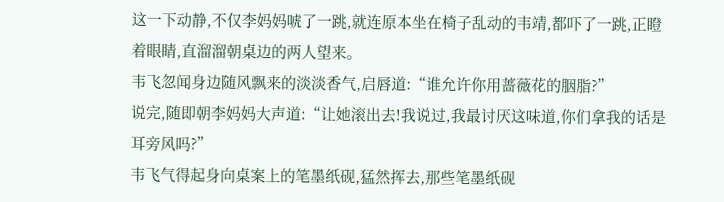这一下动静,不仅李妈妈唬了一跳,就连原本坐在椅子乱动的韦靖,都吓了一跳,正瞪着眼睛,直溜溜朝桌边的两人望来。
韦飞忽闻身边随风飘来的淡淡香气,启唇道:“谁允许你用蔷薇花的胭脂?”
说完,随即朝李妈妈大声道:“让她滚出去!我说过,我最讨厌这味道,你们拿我的话是耳旁风吗?”
韦飞气得起身向桌案上的笔墨纸砚,猛然挥去,那些笔墨纸砚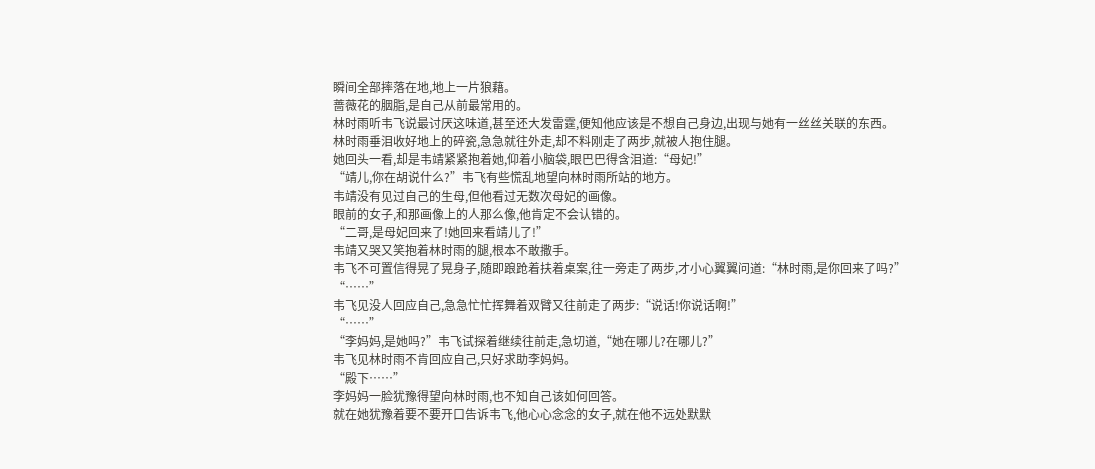瞬间全部摔落在地,地上一片狼藉。
蔷薇花的胭脂,是自己从前最常用的。
林时雨听韦飞说最讨厌这味道,甚至还大发雷霆,便知他应该是不想自己身边,出现与她有一丝丝关联的东西。
林时雨垂泪收好地上的碎瓷,急急就往外走,却不料刚走了两步,就被人抱住腿。
她回头一看,却是韦靖紧紧抱着她,仰着小脑袋,眼巴巴得含泪道:“母妃!”
“靖儿,你在胡说什么?”韦飞有些慌乱地望向林时雨所站的地方。
韦靖没有见过自己的生母,但他看过无数次母妃的画像。
眼前的女子,和那画像上的人那么像,他肯定不会认错的。
“二哥,是母妃回来了!她回来看靖儿了!”
韦靖又哭又笑抱着林时雨的腿,根本不敢撒手。
韦飞不可置信得晃了晃身子,随即踉跄着扶着桌案,往一旁走了两步,才小心翼翼问道:“林时雨,是你回来了吗?”
“……”
韦飞见没人回应自己,急急忙忙挥舞着双臂又往前走了两步:“说话!你说话啊!”
“……”
“李妈妈,是她吗?”韦飞试探着继续往前走,急切道,“她在哪儿?在哪儿?”
韦飞见林时雨不肯回应自己,只好求助李妈妈。
“殿下……”
李妈妈一脸犹豫得望向林时雨,也不知自己该如何回答。
就在她犹豫着要不要开口告诉韦飞,他心心念念的女子,就在他不远处默默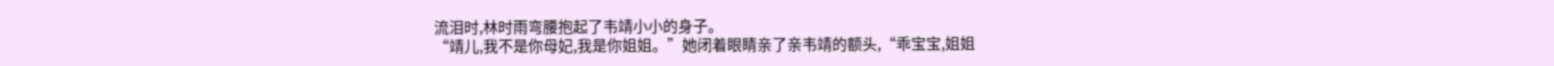流泪时,林时雨弯腰抱起了韦靖小小的身子。
“靖儿,我不是你母妃,我是你姐姐。”她闭着眼睛亲了亲韦靖的额头,“乖宝宝,姐姐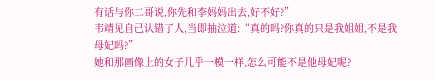有话与你二哥说,你先和李妈妈出去,好不好?”
韦靖见自己认错了人,当即抽泣道:“真的吗?你真的只是我姐姐,不是我母妃吗?”
她和那画像上的女子几乎一模一样,怎么可能不是他母妃呢?